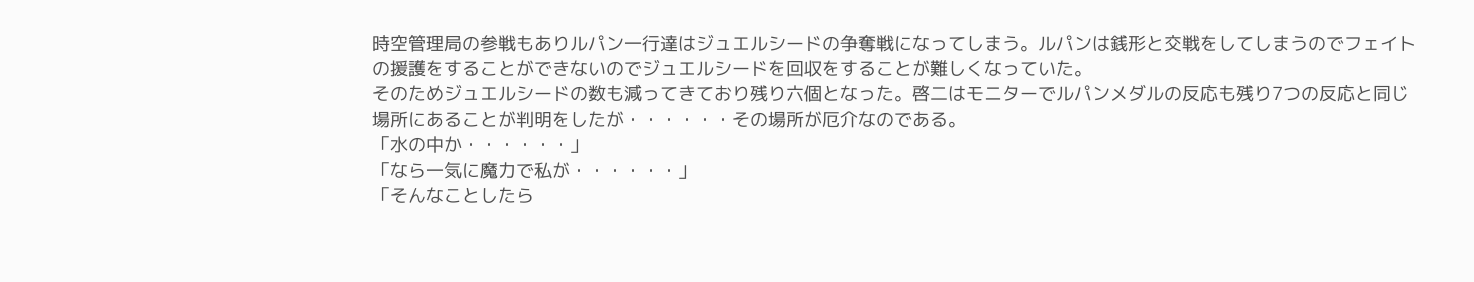時空管理局の参戦もありルパン一行達はジュエルシードの争奪戦になってしまう。ルパンは銭形と交戦をしてしまうのでフェイトの援護をすることができないのでジュエルシードを回収をすることが難しくなっていた。
そのためジュエルシードの数も減ってきており残り六個となった。啓二はモニターでルパンメダルの反応も残り7つの反応と同じ場所にあることが判明をしたが・・・・・・その場所が厄介なのである。
「水の中か・・・・・・」
「なら一気に魔力で私が・・・・・・」
「そんなことしたら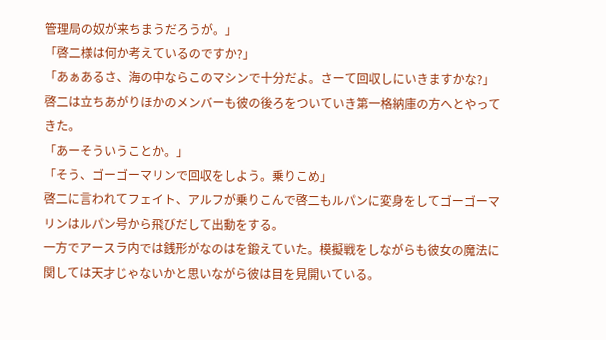管理局の奴が来ちまうだろうが。」
「啓二様は何か考えているのですか?」
「あぁあるさ、海の中ならこのマシンで十分だよ。さーて回収しにいきますかな?」
啓二は立ちあがりほかのメンバーも彼の後ろをついていき第一格納庫の方へとやってきた。
「あーそういうことか。」
「そう、ゴーゴーマリンで回収をしよう。乗りこめ」
啓二に言われてフェイト、アルフが乗りこんで啓二もルパンに変身をしてゴーゴーマリンはルパン号から飛びだして出動をする。
一方でアースラ内では銭形がなのはを鍛えていた。模擬戦をしながらも彼女の魔法に関しては天才じゃないかと思いながら彼は目を見開いている。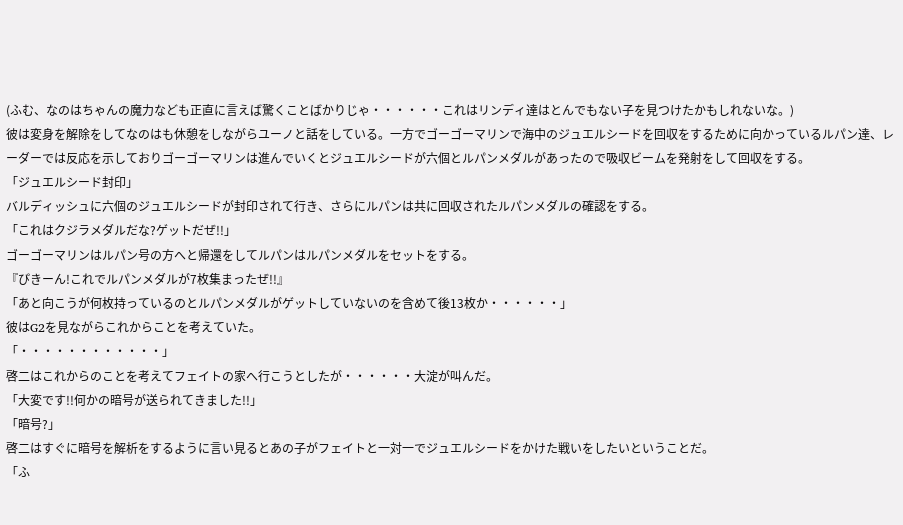(ふむ、なのはちゃんの魔力なども正直に言えば驚くことばかりじゃ・・・・・・これはリンディ達はとんでもない子を見つけたかもしれないな。)
彼は変身を解除をしてなのはも休憩をしながらユーノと話をしている。一方でゴーゴーマリンで海中のジュエルシードを回収をするために向かっているルパン達、レーダーでは反応を示しておりゴーゴーマリンは進んでいくとジュエルシードが六個とルパンメダルがあったので吸収ビームを発射をして回収をする。
「ジュエルシード封印」
バルディッシュに六個のジュエルシードが封印されて行き、さらにルパンは共に回収されたルパンメダルの確認をする。
「これはクジラメダルだな?ゲットだぜ!!」
ゴーゴーマリンはルパン号の方へと帰還をしてルパンはルパンメダルをセットをする。
『ぴきーん!これでルパンメダルが7枚集まったぜ!!』
「あと向こうが何枚持っているのとルパンメダルがゲットしていないのを含めて後13枚か・・・・・・」
彼はG2を見ながらこれからことを考えていた。
「・・・・・・・・・・・・」
啓二はこれからのことを考えてフェイトの家へ行こうとしたが・・・・・・大淀が叫んだ。
「大変です!!何かの暗号が送られてきました!!」
「暗号?」
啓二はすぐに暗号を解析をするように言い見るとあの子がフェイトと一対一でジュエルシードをかけた戦いをしたいということだ。
「ふ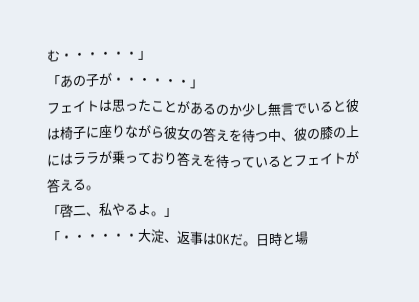む・・・・・・」
「あの子が・・・・・・」
フェイトは思ったことがあるのか少し無言でいると彼は椅子に座りながら彼女の答えを待つ中、彼の膝の上にはララが乗っており答えを待っているとフェイトが答える。
「啓二、私やるよ。」
「・・・・・・大淀、返事はOKだ。日時と場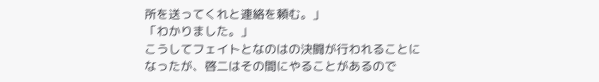所を送ってくれと連絡を頼む。」
「わかりました。」
こうしてフェイトとなのはの決闘が行われることになったが、啓二はその間にやることがあるので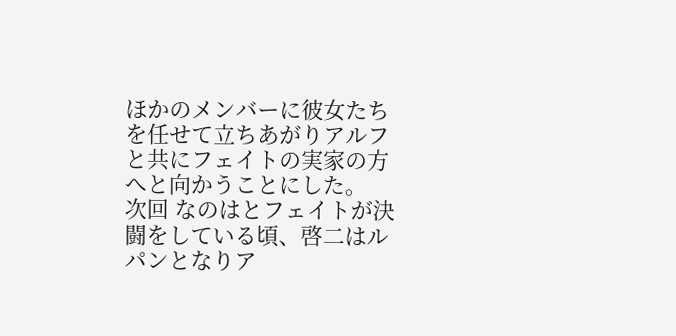ほかのメンバーに彼女たちを任せて立ちあがりアルフと共にフェイトの実家の方へと向かうことにした。
次回 なのはとフェイトが決闘をしている頃、啓二はルパンとなりア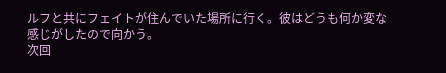ルフと共にフェイトが住んでいた場所に行く。彼はどうも何か変な感じがしたので向かう。
次回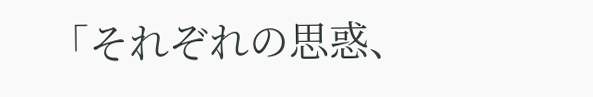「それぞれの思惑、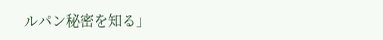ルパン秘密を知る」